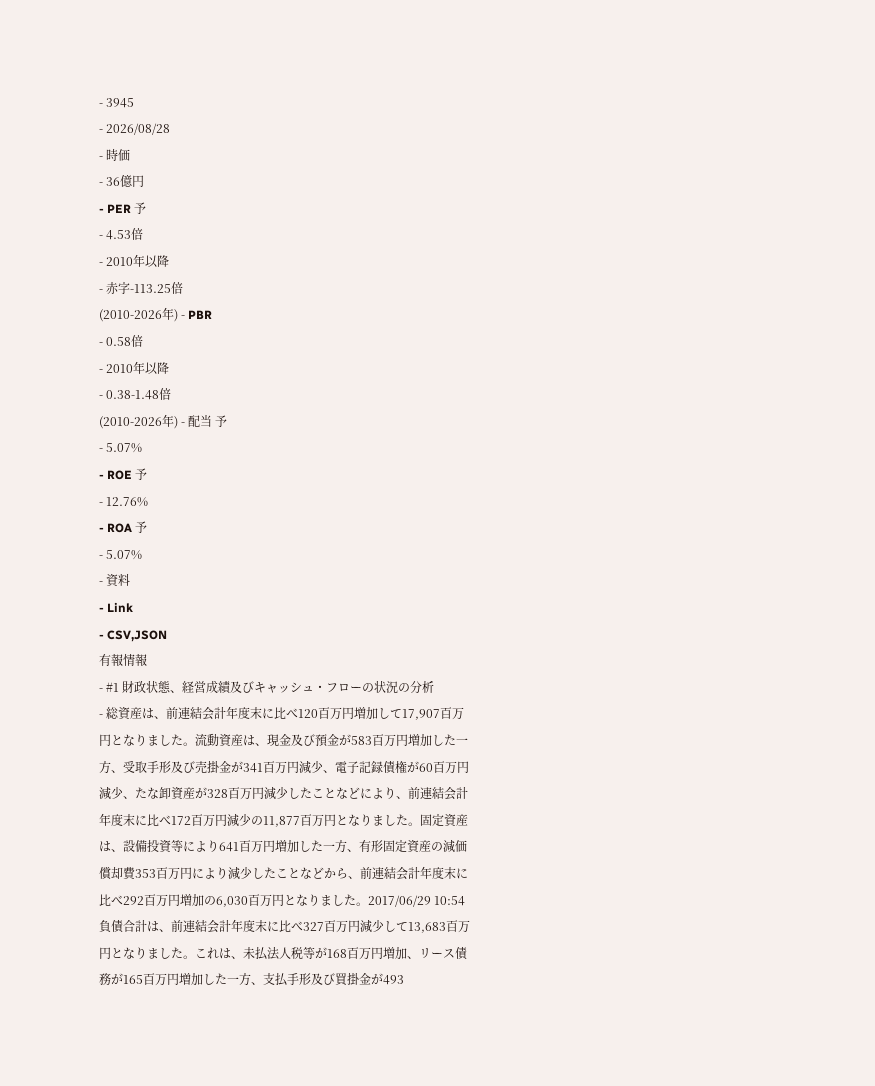- 3945
- 2026/08/28
- 時価
- 36億円
- PER 予
- 4.53倍
- 2010年以降
- 赤字-113.25倍
(2010-2026年) - PBR
- 0.58倍
- 2010年以降
- 0.38-1.48倍
(2010-2026年) - 配当 予
- 5.07%
- ROE 予
- 12.76%
- ROA 予
- 5.07%
- 資料
- Link
- CSV,JSON
有報情報
- #1 財政状態、経営成績及びキャッシュ・フローの状況の分析
- 総資産は、前連結会計年度末に比べ120百万円増加して17,907百万円となりました。流動資産は、現金及び預金が583百万円増加した一方、受取手形及び売掛金が341百万円減少、電子記録債権が60百万円減少、たな卸資産が328百万円減少したことなどにより、前連結会計年度末に比べ172百万円減少の11,877百万円となりました。固定資産は、設備投資等により641百万円増加した一方、有形固定資産の減価償却費353百万円により減少したことなどから、前連結会計年度末に比べ292百万円増加の6,030百万円となりました。2017/06/29 10:54
負債合計は、前連結会計年度末に比べ327百万円減少して13,683百万円となりました。これは、未払法人税等が168百万円増加、リース債務が165百万円増加した一方、支払手形及び買掛金が493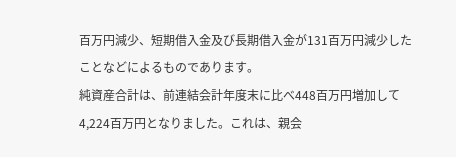百万円減少、短期借入金及び長期借入金が131百万円減少したことなどによるものであります。
純資産合計は、前連結会計年度末に比べ448百万円増加して4,224百万円となりました。これは、親会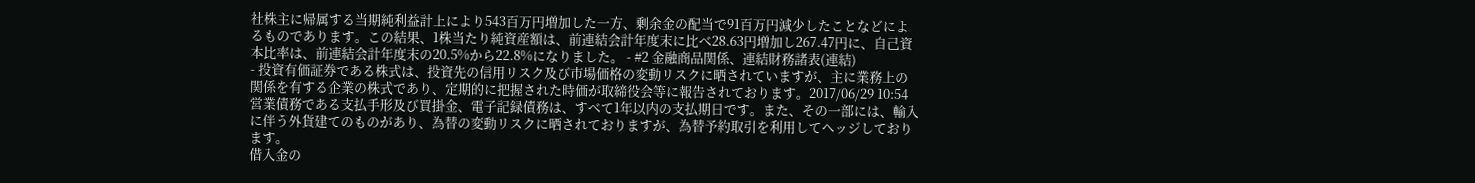社株主に帰属する当期純利益計上により543百万円増加した一方、剰余金の配当で91百万円減少したことなどによるものであります。この結果、1株当たり純資産額は、前連結会計年度末に比べ28.63円増加し267.47円に、自己資本比率は、前連結会計年度末の20.5%から22.8%になりました。 - #2 金融商品関係、連結財務諸表(連結)
- 投資有価証券である株式は、投資先の信用リスク及び市場価格の変動リスクに晒されていますが、主に業務上の関係を有する企業の株式であり、定期的に把握された時価が取締役会等に報告されております。2017/06/29 10:54
営業債務である支払手形及び買掛金、電子記録債務は、すべて1年以内の支払期日です。また、その一部には、輸入に伴う外貨建てのものがあり、為替の変動リスクに晒されておりますが、為替予約取引を利用してヘッジしております。
借入金の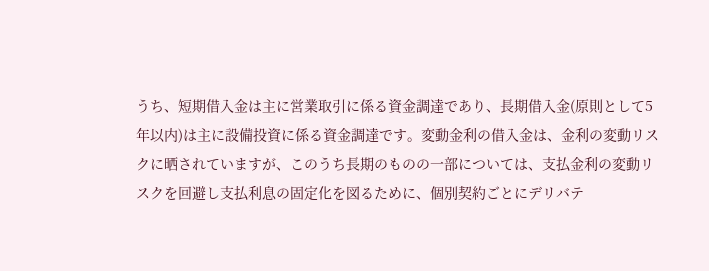うち、短期借入金は主に営業取引に係る資金調達であり、長期借入金(原則として5年以内)は主に設備投資に係る資金調達です。変動金利の借入金は、金利の変動リスクに晒されていますが、このうち長期のものの一部については、支払金利の変動リスクを回避し支払利息の固定化を図るために、個別契約ごとにデリバテ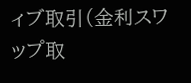ィブ取引(金利スワップ取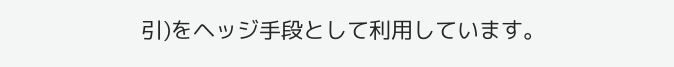引)をヘッジ手段として利用しています。